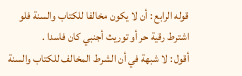قوله الرابع : أن لا يكون مخالفا للكتاب والسنة فلو اشترط رقية حر أو توريث أجنبي كان فاسدا .
أقول : لا شبهة في أن الشرط المخالف للكتاب والسنة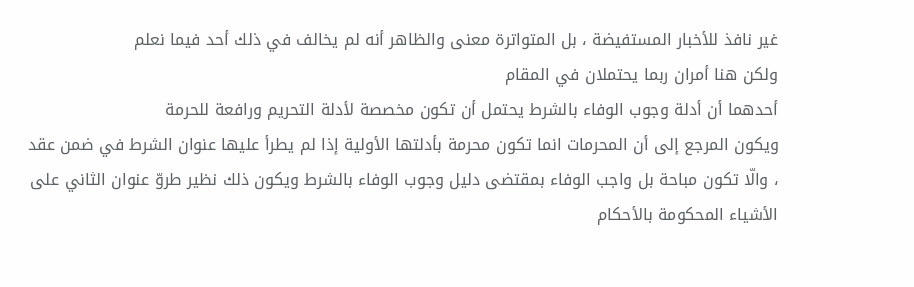غير نافذ للأخبار المستفيضة ، بل المتواترة معنى والظاهر أنه لم يخالف في ذلك أحد فيما نعلم
ولكن هنا أمران ربما يحتملان في المقام
أحدهما أن أدلة وجوب الوفاء بالشرط يحتمل أن تكون مخصصة لأدلة التحريم ورافعة للحرمة
ويكون المرجع إلى أن المحرمات انما تكون محرمة بأدلتها الأولية إذا لم يطرأ عليها عنوان الشرط في ضمن عقد ، والّا تكون مباحة بل واجب الوفاء بمقتضى دليل وجوب الوفاء بالشرط ويكون ذلك نظير طروّ عنوان الثاني على الأشياء المحكومة بالأحكام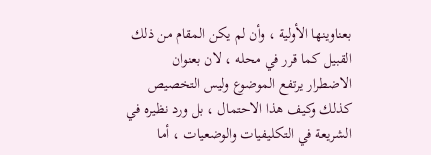بعناوينها الأولية ، وأن لم يكن المقام من ذلك القبيل كما قرر في محله ، لان بعنوان الاضطرار يرتفع الموضوع وليس التخصيص كذلك وكيف هذا الاحتمال ، بل ورد نظيره في الشريعة في التكليفيات والوضعيات ، أما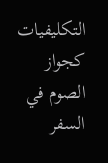التكليفيات كجواز الصوم في السفر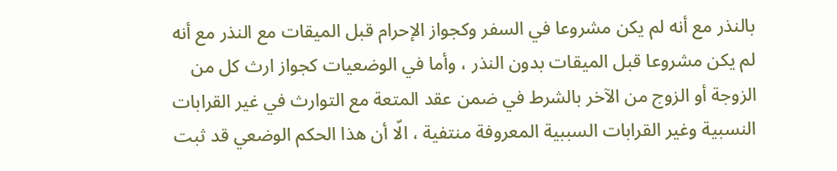بالنذر مع أنه لم يكن مشروعا في السفر وكجواز الإحرام قبل الميقات مع النذر مع أنه لم يكن مشروعا قبل الميقات بدون النذر ، وأما في الوضعيات كجواز ارث كل من الزوجة أو الزوج من الآخر بالشرط في ضمن عقد المتعة مع التوارث في غير القرابات النسبية وغير القرابات السببية المعروفة منتفية ، الّا أن هذا الحكم الوضعي قد ثبت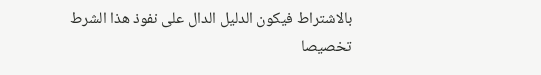بالاشتراط فيكون الدليل الدال على نفوذ هذا الشرط تخصيصا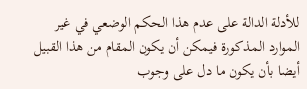للأدلة الدالة على عدم هذا الحكم الوضعي في غير الموارد المذكورة فيمكن أن يكون المقام من هذا القبيل أيضا بأن يكون ما دل على وجوب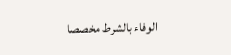الوفاء بالشرط مخصصا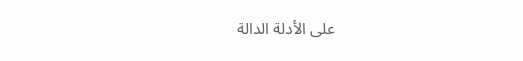على الأدلة الدالة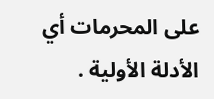على المحرمات أي الأدلة الأولية .